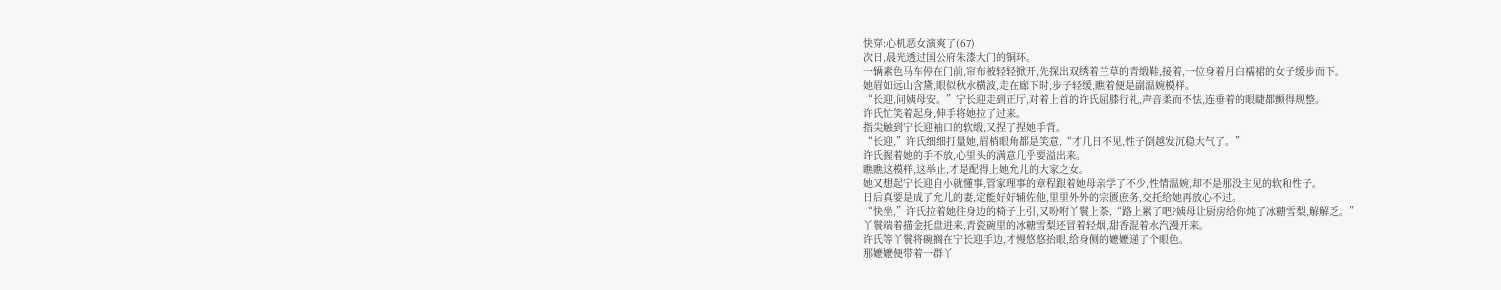快穿:心机恶女演爽了(67)
次日,晨光透过国公府朱漆大门的铜环。
一辆素色马车停在门前,帘布被轻轻掀开,先探出双绣着兰草的青缎鞋,接着,一位身着月白襦裙的女子缓步而下。
她眉如远山含黛,眼似秋水横波,走在廊下时,步子轻缓,瞧着便是副温婉模样。
“长迎,问姨母安。”宁长迎走到正厅,对着上首的许氏屈膝行礼,声音柔而不怯,连垂着的眼睫都颤得规整。
许氏忙笑着起身,伸手将她拉了过来。
指尖触到宁长迎袖口的软缎,又捏了捏她手背。
“长迎,”许氏细细打量她,眉梢眼角都是笑意,“才几日不见,性子倒越发沉稳大气了。”
许氏握着她的手不放,心里头的满意几乎要溢出来。
瞧瞧这模样,这举止,才是配得上她允儿的大家之女。
她又想起宁长迎自小就懂事,管家理事的章程跟着她母亲学了不少,性情温婉,却不是那没主见的软和性子。
日后真要是成了允儿的妻,定能好好辅佐他,里里外外的宗匮庶务,交托给她再放心不过。
“快坐,”许氏拉着她往身边的椅子上引,又吩咐丫鬟上茶,“路上累了吧?姨母让厨房给你炖了冰糖雪梨,解解乏。”
丫鬟端着描金托盘进来,青瓷碗里的冰糖雪梨还冒着轻烟,甜香混着水汽漫开来。
许氏等丫鬟将碗搁在宁长迎手边,才慢悠悠抬眼,给身侧的嬷嬷递了个眼色。
那嬷嬷便带着一群丫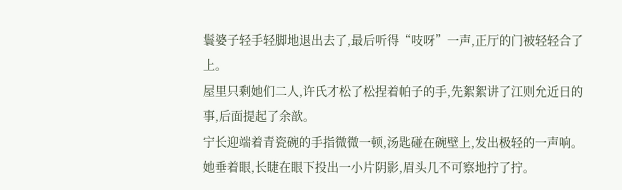鬟婆子轻手轻脚地退出去了,最后听得“吱呀”一声,正厅的门被轻轻合了上。
屋里只剩她们二人,许氏才松了松捏着帕子的手,先絮絮讲了江则允近日的事,后面提起了余歆。
宁长迎端着青瓷碗的手指微微一顿,汤匙碰在碗壁上,发出极轻的一声响。
她垂着眼,长睫在眼下投出一小片阴影,眉头几不可察地拧了拧。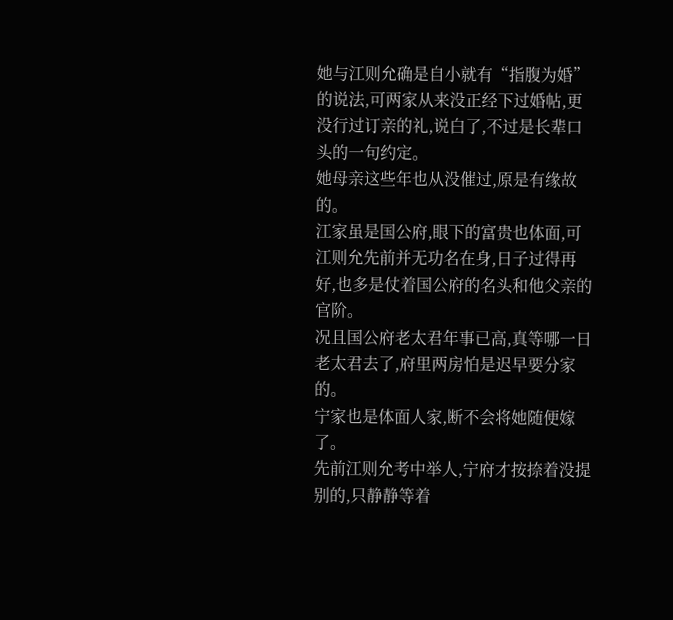她与江则允确是自小就有“指腹为婚”的说法,可两家从来没正经下过婚帖,更没行过订亲的礼,说白了,不过是长辈口头的一句约定。
她母亲这些年也从没催过,原是有缘故的。
江家虽是国公府,眼下的富贵也体面,可江则允先前并无功名在身,日子过得再好,也多是仗着国公府的名头和他父亲的官阶。
况且国公府老太君年事已高,真等哪一日老太君去了,府里两房怕是迟早要分家的。
宁家也是体面人家,断不会将她随便嫁了。
先前江则允考中举人,宁府才按捺着没提别的,只静静等着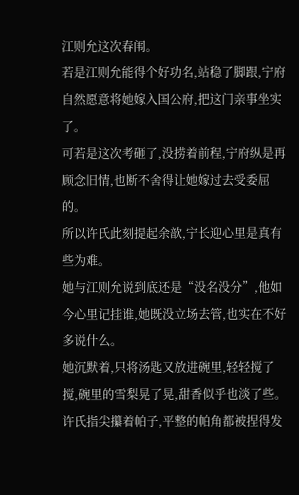江则允这次春闱。
若是江则允能得个好功名,站稳了脚跟,宁府自然愿意将她嫁入国公府,把这门亲事坐实了。
可若是这次考砸了,没捞着前程,宁府纵是再顾念旧情,也断不舍得让她嫁过去受委屈的。
所以许氏此刻提起余歆,宁长迎心里是真有些为难。
她与江则允说到底还是“没名没分”,他如今心里记挂谁,她既没立场去管,也实在不好多说什么。
她沉默着,只将汤匙又放进碗里,轻轻搅了搅,碗里的雪梨晃了晃,甜香似乎也淡了些。
许氏指尖攥着帕子,平整的帕角都被捏得发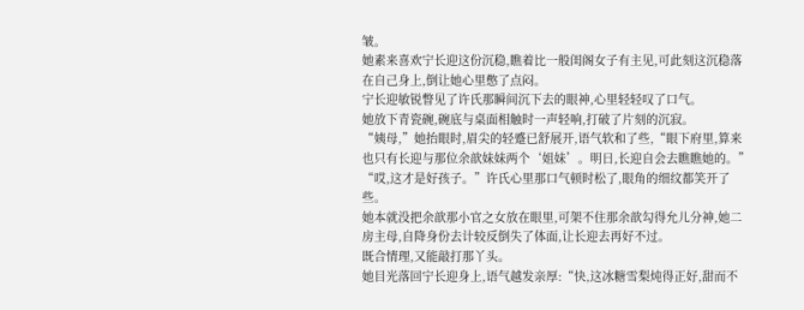皱。
她素来喜欢宁长迎这份沉稳,瞧着比一般闺阁女子有主见,可此刻这沉稳落在自己身上,倒让她心里憋了点闷。
宁长迎敏锐瞥见了许氏那瞬间沉下去的眼神,心里轻轻叹了口气。
她放下青瓷碗,碗底与桌面相触时一声轻响,打破了片刻的沉寂。
“姨母,”她抬眼时,眉尖的轻蹙已舒展开,语气软和了些,“眼下府里,算来也只有长迎与那位余歆妹妹两个‘姐妹’。明日,长迎自会去瞧瞧她的。”
“哎,这才是好孩子。”许氏心里那口气顿时松了,眼角的细纹都笑开了些。
她本就没把余歆那小官之女放在眼里,可架不住那余歆勾得允儿分神,她二房主母,自降身份去计较反倒失了体面,让长迎去再好不过。
既合情理,又能敲打那丫头。
她目光落回宁长迎身上,语气越发亲厚:“快,这冰糖雪梨炖得正好,甜而不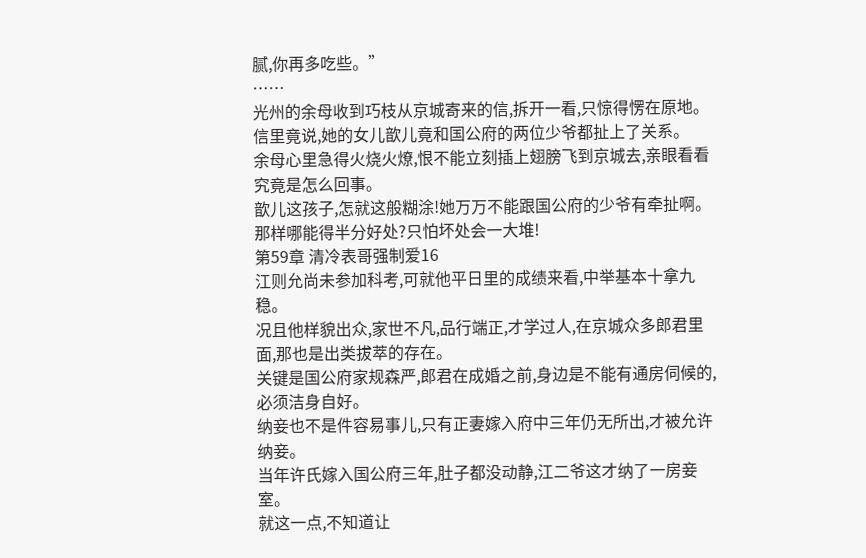腻,你再多吃些。”
……
光州的余母收到巧枝从京城寄来的信,拆开一看,只惊得愣在原地。
信里竟说,她的女儿歆儿竟和国公府的两位少爷都扯上了关系。
余母心里急得火烧火燎,恨不能立刻插上翅膀飞到京城去,亲眼看看究竟是怎么回事。
歆儿这孩子,怎就这般糊涂!她万万不能跟国公府的少爷有牵扯啊。
那样哪能得半分好处?只怕坏处会一大堆!
第59章 清冷表哥强制爱16
江则允尚未参加科考,可就他平日里的成绩来看,中举基本十拿九稳。
况且他样貌出众,家世不凡,品行端正,才学过人,在京城众多郎君里面,那也是出类拔萃的存在。
关键是国公府家规森严,郎君在成婚之前,身边是不能有通房伺候的,必须洁身自好。
纳妾也不是件容易事儿,只有正妻嫁入府中三年仍无所出,才被允许纳妾。
当年许氏嫁入国公府三年,肚子都没动静,江二爷这才纳了一房妾室。
就这一点,不知道让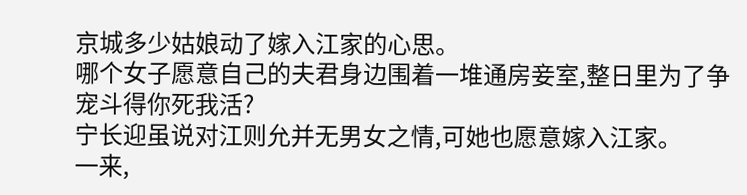京城多少姑娘动了嫁入江家的心思。
哪个女子愿意自己的夫君身边围着一堆通房妾室,整日里为了争宠斗得你死我活?
宁长迎虽说对江则允并无男女之情,可她也愿意嫁入江家。
一来,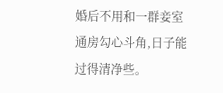婚后不用和一群妾室通房勾心斗角,日子能过得清净些。